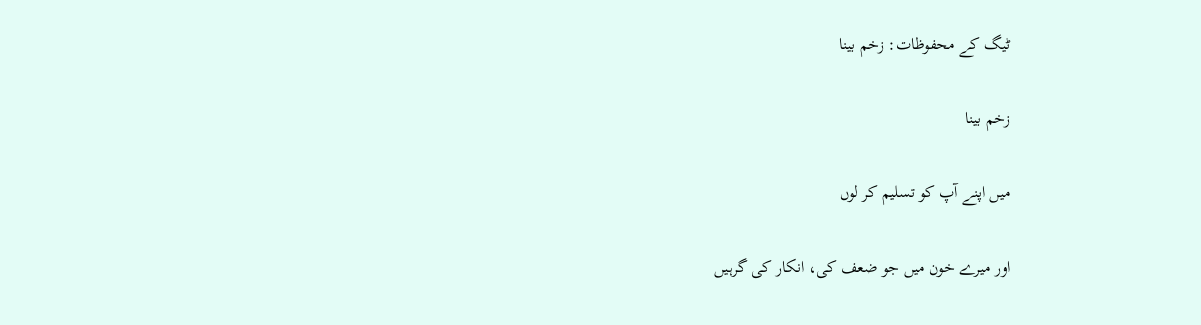ٹیگ کے محفوظات: زخم بینا

زخم بینا

میں اپنے آپ کو تسلیم کر لوں

اور میرے خون میں جو ضعف کی، انکار کی گرہیں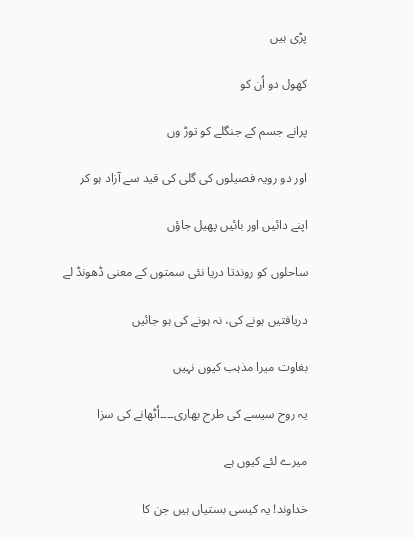پڑی ہیں

کھول دو اُن کو

پرانے جسم کے جنگلے کو توڑ وں

اور دو رویہ فصیلوں کی گلی کی قید سے آزاد ہو کر

اپنے دائیں اور بائیں پھیل جاؤں

ساحلوں کو روندتا دریا نئی سمتوں کے معنی ڈھونڈ لے

دریافتیں ہونے کی، نہ ہونے کی ہو جائیں

بغاوت میرا مذہب کیوں نہیں

یہ روح سیسے کی طرح بھاری۔۔۔۔اُٹھانے کی سزا

میرے لئے کیوں ہے

خداوند! یہ کیسی بستیاں ہیں جن کا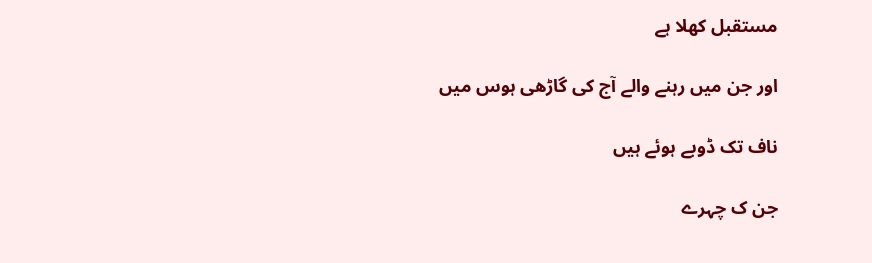مستقبل کھلا ہے

اور جن میں رہنے والے آج کی گاڑھی ہوس میں

ناف تک ڈوبے ہوئے ہیں

جن ک چہرے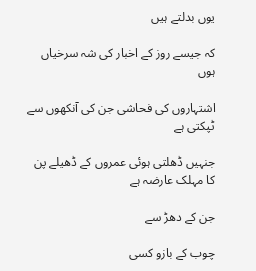یوں بدلتے ہیں

کہ جیسے روز کے اخبار کی شہ سرخیاں ہوں

اشتہاروں کی فحاشی جن کی آنکھوں سے ٹپکتی ہے

جنہیں ڈھلتی ہوئی عمروں کے ڈھیلے پن کا مہلک عارضہ ہے

جن کے دھڑ سے

چوب کے بازو کسی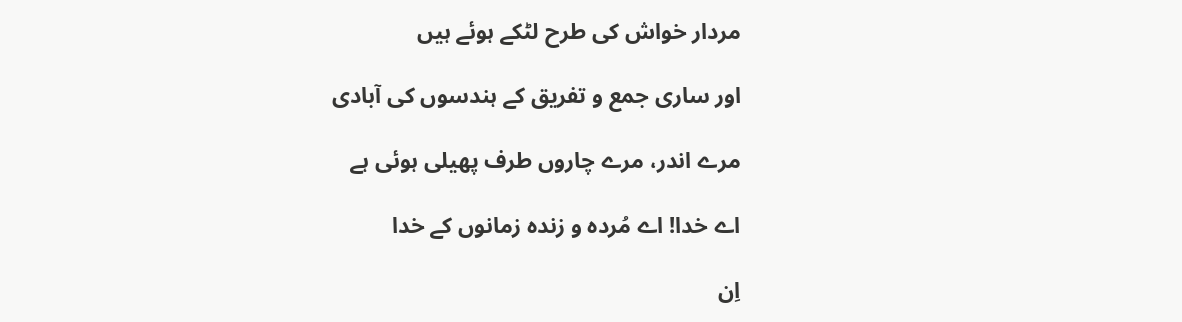مردار خواش کی طرح لٹکے ہوئے ہیں

اور ساری جمع و تفریق کے ہندسوں کی آبادی

مرے اندر، مرے چاروں طرف پھیلی ہوئی ہے

اے خدا! اے مُردہ و زندہ زمانوں کے خدا

اِن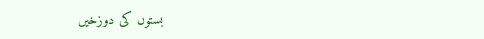بستوں کی دوزخیں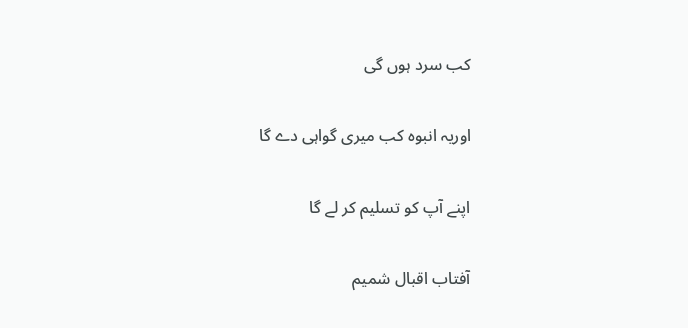کب سرد ہوں گی

اوریہ انبوہ کب میری گواہی دے گا

اپنے آپ کو تسلیم کر لے گا

آفتاب اقبال شمیم